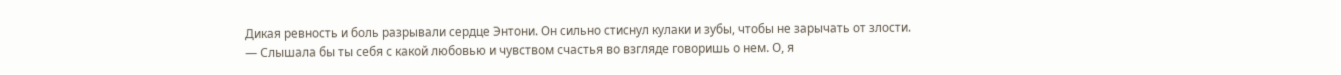Дикая ревность и боль разрывали сердце Энтони. Он сильно стиснул кулаки и зубы, чтобы не зарычать от злости.
— Слышала бы ты себя с какой любовью и чувством счастья во взгляде говоришь о нем. О, я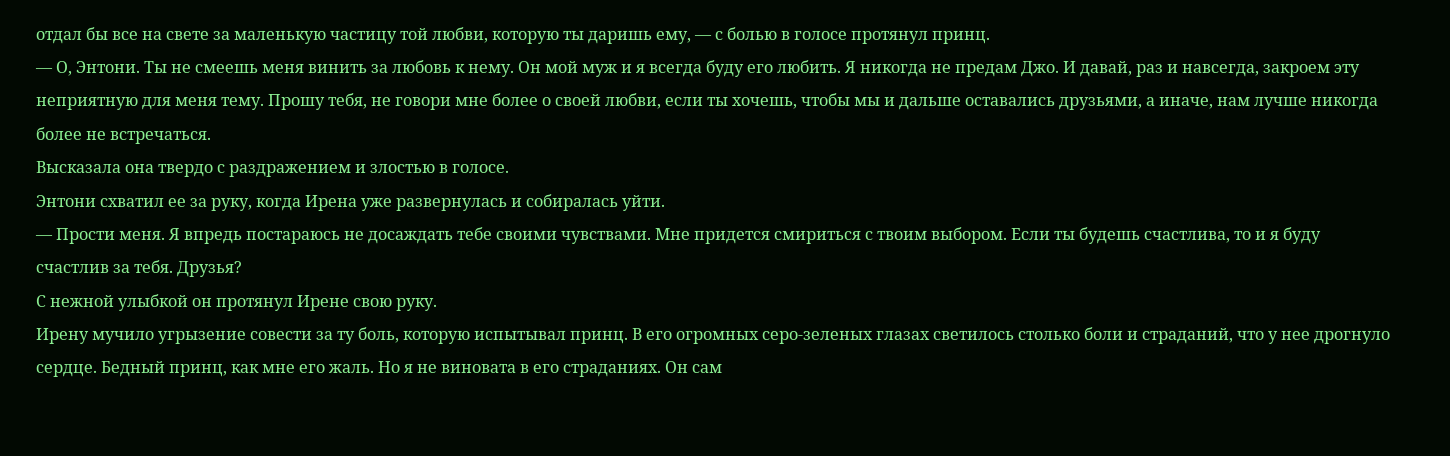отдал бы все на свете за маленькую частицу той любви, которую ты даришь ему, — с болью в голосе протянул принц.
— О, Энтони. Ты не смеешь меня винить за любовь к нему. Он мой муж и я всегда буду его любить. Я никогда не предам Джо. И давай, раз и навсегда, закроем эту неприятную для меня тему. Прошу тебя, не говори мне более о своей любви, если ты хочешь, чтобы мы и дальше оставались друзьями, а иначе, нам лучше никогда более не встречаться.
Высказала она твердо с раздражением и злостью в голосе.
Энтони схватил ее за руку, когда Ирена уже развернулась и собиралась уйти.
— Прости меня. Я впредь постараюсь не досаждать тебе своими чувствами. Мне придется смириться с твоим выбором. Если ты будешь счастлива, то и я буду счастлив за тебя. Друзья?
С нежной улыбкой он протянул Ирене свою руку.
Ирену мучило угрызение совести за ту боль, которую испытывал принц. В его огромных серо-зеленых глазах светилось столько боли и страданий, что у нее дрогнуло сердце. Бедный принц, как мне его жаль. Но я не виновата в его страданиях. Он сам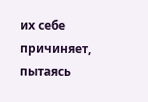их себе причиняет, пытаясь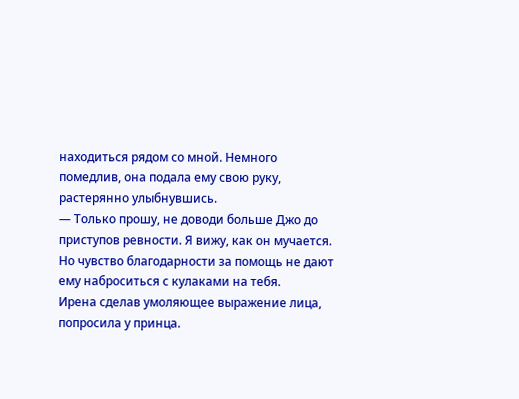находиться рядом со мной. Немного помедлив, она подала ему свою руку, растерянно улыбнувшись.
— Только прошу, не доводи больше Джо до приступов ревности. Я вижу, как он мучается. Но чувство благодарности за помощь не дают ему наброситься с кулаками на тебя.
Ирена сделав умоляющее выражение лица, попросила у принца.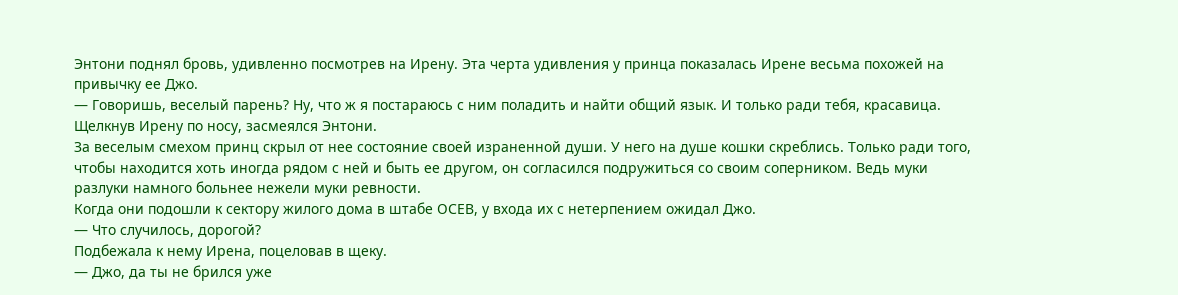Энтони поднял бровь, удивленно посмотрев на Ирену. Эта черта удивления у принца показалась Ирене весьма похожей на привычку ее Джо.
— Говоришь, веселый парень? Ну, что ж я постараюсь с ним поладить и найти общий язык. И только ради тебя, красавица.
Щелкнув Ирену по носу, засмеялся Энтони.
За веселым смехом принц скрыл от нее состояние своей израненной души. У него на душе кошки скреблись. Только ради того, чтобы находится хоть иногда рядом с ней и быть ее другом, он согласился подружиться со своим соперником. Ведь муки разлуки намного больнее нежели муки ревности.
Когда они подошли к сектору жилого дома в штабе ОСЕВ, у входа их с нетерпением ожидал Джо.
— Что случилось, дорогой?
Подбежала к нему Ирена, поцеловав в щеку.
— Джо, да ты не брился уже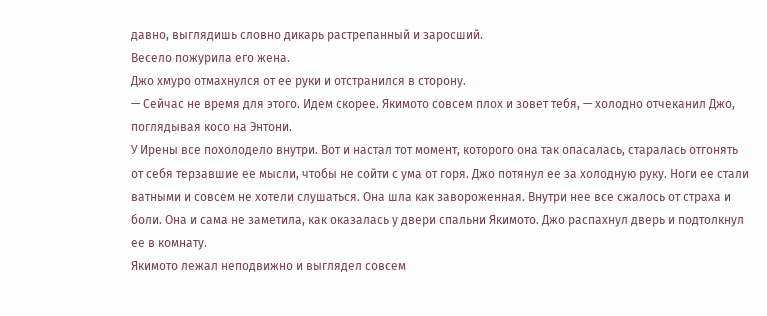давно, выглядишь словно дикарь растрепанный и заросший.
Весело пожурила его жена.
Джо хмуро отмахнулся от ее руки и отстранился в сторону.
— Сейчас не время для этого. Идем скорее. Якимото совсем плох и зовет тебя, — холодно отчеканил Джо, поглядывая косо на Энтони.
У Ирены все похолодело внутри. Вот и настал тот момент, которого она так опасалась, старалась отгонять от себя терзавшие ее мысли, чтобы не сойти с ума от горя. Джо потянул ее за холодную руку. Ноги ее стали ватными и совсем не хотели слушаться. Она шла как завороженная. Внутри нее все сжалось от страха и боли. Она и сама не заметила, как оказалась у двери спальни Якимото. Джо распахнул дверь и подтолкнул ее в комнату.
Якимото лежал неподвижно и выглядел совсем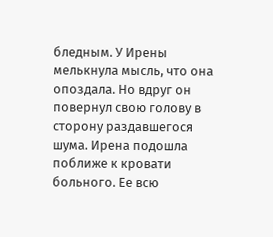бледным. У Ирены мелькнула мысль, что она опоздала. Но вдруг он повернул свою голову в сторону раздавшегося шума. Ирена подошла поближе к кровати больного. Ее всю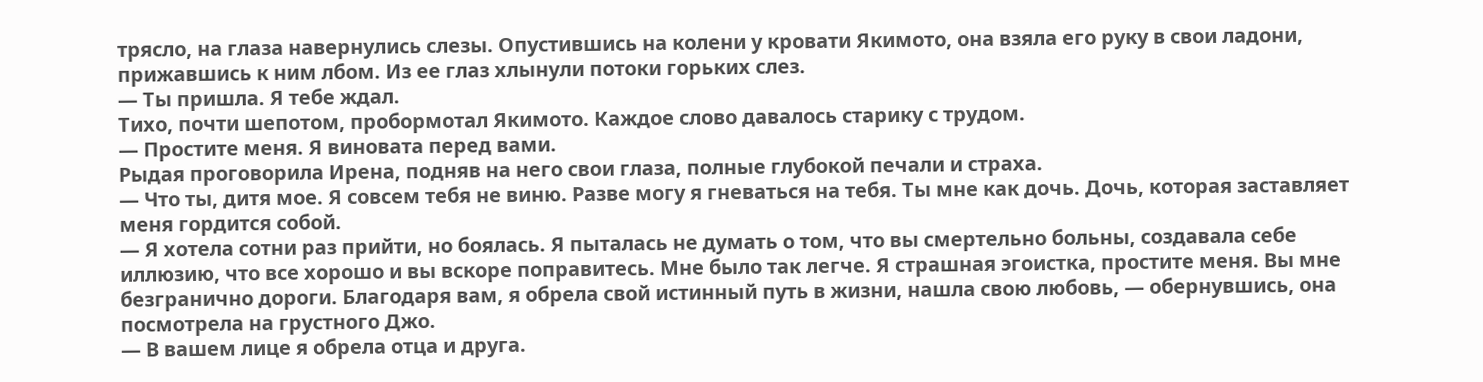трясло, на глаза навернулись слезы. Опустившись на колени у кровати Якимото, она взяла его руку в свои ладони, прижавшись к ним лбом. Из ее глаз хлынули потоки горьких слез.
— Ты пришла. Я тебе ждал.
Тихо, почти шепотом, пробормотал Якимото. Каждое слово давалось старику с трудом.
— Простите меня. Я виновата перед вами.
Рыдая проговорила Ирена, подняв на него свои глаза, полные глубокой печали и страха.
— Что ты, дитя мое. Я совсем тебя не виню. Разве могу я гневаться на тебя. Ты мне как дочь. Дочь, которая заставляет меня гордится собой.
— Я хотела сотни раз прийти, но боялась. Я пыталась не думать о том, что вы смертельно больны, создавала себе иллюзию, что все хорошо и вы вскоре поправитесь. Мне было так легче. Я страшная эгоистка, простите меня. Вы мне безгранично дороги. Благодаря вам, я обрела свой истинный путь в жизни, нашла свою любовь, — обернувшись, она посмотрела на грустного Джо.
— В вашем лице я обрела отца и друга.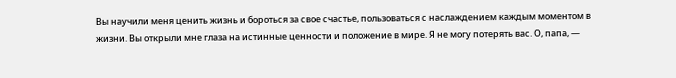Вы научили меня ценить жизнь и бороться за свое счастье, пользоваться с наслаждением каждым моментом в жизни. Вы открыли мне глаза на истинные ценности и положение в мире. Я не могу потерять вас. О, папа, —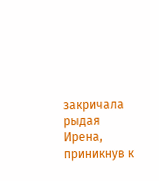закричала рыдая Ирена, приникнув к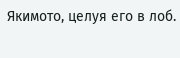Якимото, целуя его в лоб.